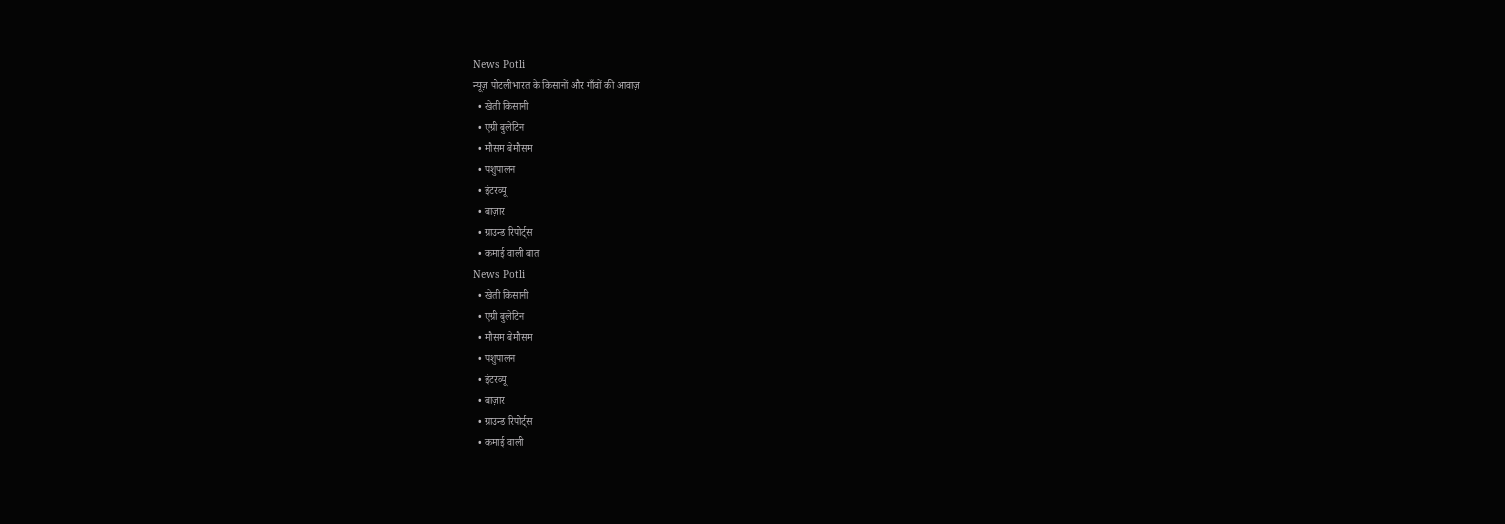News Potli
न्यूज़ पोटलीभारत के किसानों और गाँवों की आवाज़
  • खेती किसानी
  • एग्री बुलेटिन
  • मौसम बेमौसम
  • पशुपालन
  • इंटरव्यू
  • बाज़ार
  • ग्राउन्ड रिपोर्ट्स
  • कमाई वाली बात
News Potli
  • खेती किसानी
  • एग्री बुलेटिन
  • मौसम बेमौसम
  • पशुपालन
  • इंटरव्यू
  • बाज़ार
  • ग्राउन्ड रिपोर्ट्स
  • कमाई वाली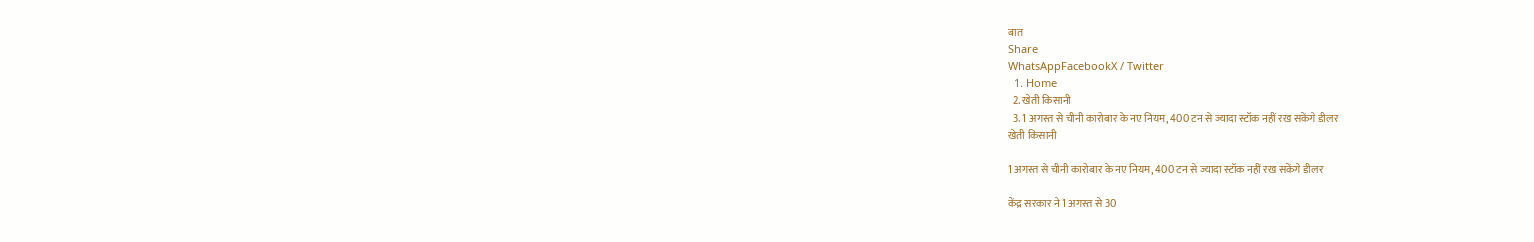बात
Share
WhatsAppFacebookX / Twitter
  1. Home
  2. खेती किसानी
  3. 1 अगस्त से चीनी कारोबार के नए नियम, 400 टन से ज्यादा स्टॉक नहीं रख सकेंगे डीलर
खेती किसानी

1 अगस्त से चीनी कारोबार के नए नियम, 400 टन से ज्यादा स्टॉक नहीं रख सकेंगे डीलर

केंद्र सरकार ने 1 अगस्त से 30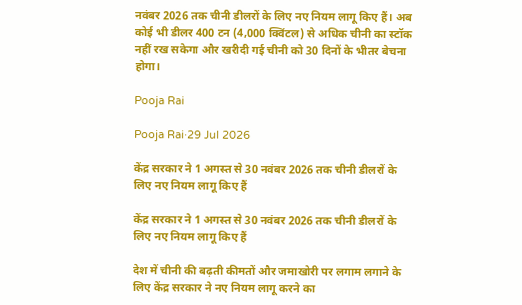नवंबर 2026 तक चीनी डीलरों के लिए नए नियम लागू किए हैं। अब कोई भी डीलर 400 टन (4,000 क्विंटल) से अधिक चीनी का स्टॉक नहीं रख सकेगा और खरीदी गई चीनी को 30 दिनों के भीतर बेचना होगा।

Pooja Rai

Pooja Rai·29 Jul 2026

केंद्र सरकार ने 1 अगस्त से 30 नवंबर 2026 तक चीनी डीलरों के लिए नए नियम लागू किए हैं

केंद्र सरकार ने 1 अगस्त से 30 नवंबर 2026 तक चीनी डीलरों के लिए नए नियम लागू किए हैं

देश में चीनी की बढ़ती कीमतों और जमाखोरी पर लगाम लगाने के लिए केंद्र सरकार ने नए नियम लागू करने का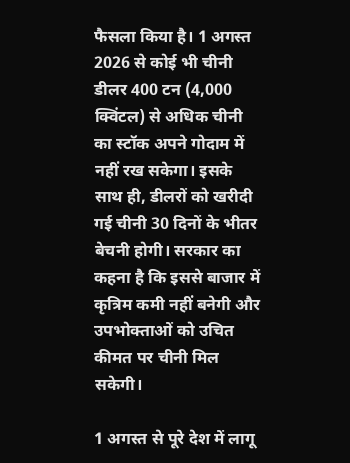फैसला किया है। 1 अगस्त 2026 से कोई भी चीनी डीलर 400 टन (4,000 क्विंटल) से अधिक चीनी का स्टॉक अपने गोदाम में नहीं रख सकेगा। इसके साथ ही, डीलरों को खरीदी गई चीनी 30 दिनों के भीतर बेचनी होगी। सरकार का कहना है कि इससे बाजार में कृत्रिम कमी नहीं बनेगी और उपभोक्ताओं को उचित कीमत पर चीनी मिल सकेगी।

1 अगस्त से पूरे देश में लागू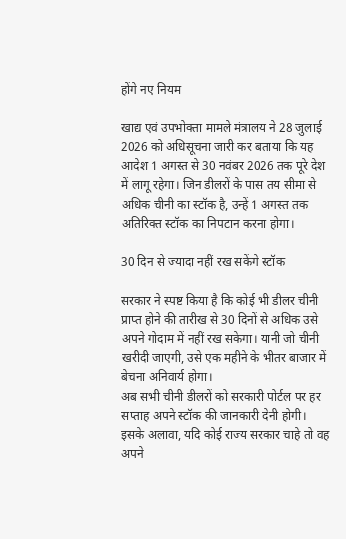होंगे नए नियम

खाद्य एवं उपभोक्ता मामले मंत्रालय ने 28 जुलाई 2026 को अधिसूचना जारी कर बताया कि यह आदेश 1 अगस्त से 30 नवंबर 2026 तक पूरे देश में लागू रहेगा। जिन डीलरों के पास तय सीमा से अधिक चीनी का स्टॉक है, उन्हें 1 अगस्त तक अतिरिक्त स्टॉक का निपटान करना होगा।

30 दिन से ज्यादा नहीं रख सकेंगे स्टॉक

सरकार ने स्पष्ट किया है कि कोई भी डीलर चीनी प्राप्त होने की तारीख से 30 दिनों से अधिक उसे अपने गोदाम में नहीं रख सकेगा। यानी जो चीनी खरीदी जाएगी, उसे एक महीने के भीतर बाजार में बेचना अनिवार्य होगा।
अब सभी चीनी डीलरों को सरकारी पोर्टल पर हर सप्ताह अपने स्टॉक की जानकारी देनी होगी। इसके अलावा, यदि कोई राज्य सरकार चाहे तो वह अपने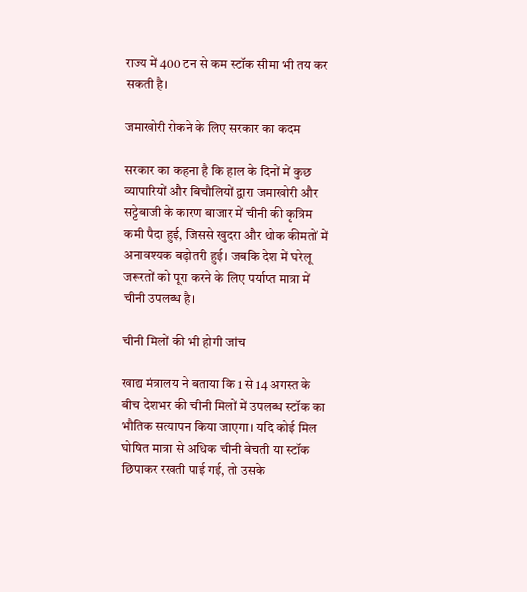राज्य में 400 टन से कम स्टॉक सीमा भी तय कर सकती है।

जमाखोरी रोकने के लिए सरकार का कदम

सरकार का कहना है कि हाल के दिनों में कुछ व्यापारियों और बिचौलियों द्वारा जमाखोरी और सट्टेबाजी के कारण बाजार में चीनी की कृत्रिम कमी पैदा हुई, जिससे खुदरा और थोक कीमतों में अनावश्यक बढ़ोतरी हुई। जबकि देश में घरेलू जरूरतों को पूरा करने के लिए पर्याप्त मात्रा में चीनी उपलब्ध है।

चीनी मिलों की भी होगी जांच

खाद्य मंत्रालय ने बताया कि 1 से 14 अगस्त के बीच देशभर की चीनी मिलों में उपलब्ध स्टॉक का भौतिक सत्यापन किया जाएगा। यदि कोई मिल घोषित मात्रा से अधिक चीनी बेचती या स्टॉक छिपाकर रखती पाई गई, तो उसके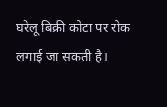घरेलू बिक्री कोटा पर रोक लगाई जा सकती है।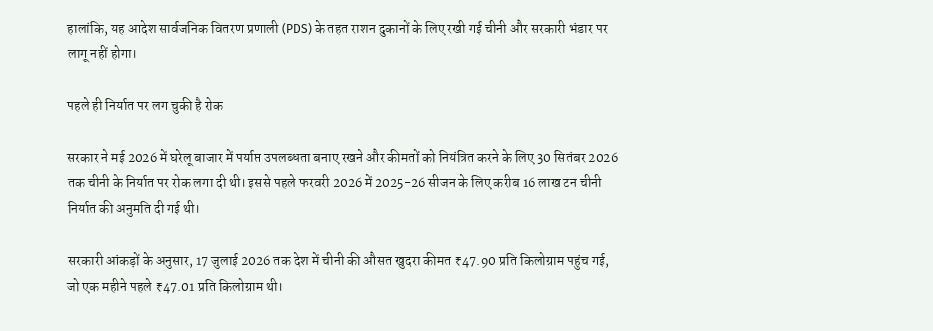हालांकि, यह आदेश सार्वजनिक वितरण प्रणाली (PDS) के तहत राशन दुकानों के लिए रखी गई चीनी और सरकारी भंडार पर लागू नहीं होगा।

पहले ही निर्यात पर लग चुकी है रोक

सरकार ने मई 2026 में घरेलू बाजार में पर्याप्त उपलब्धता बनाए रखने और कीमतों को नियंत्रित करने के लिए 30 सितंबर 2026 तक चीनी के निर्यात पर रोक लगा दी थी। इससे पहले फरवरी 2026 में 2025-26 सीजन के लिए करीब 16 लाख टन चीनी निर्यात की अनुमति दी गई थी।

सरकारी आंकड़ों के अनुसार, 17 जुलाई 2026 तक देश में चीनी की औसत खुदरा कीमत ₹47.90 प्रति किलोग्राम पहुंच गई, जो एक महीने पहले ₹47.01 प्रति किलोग्राम थी।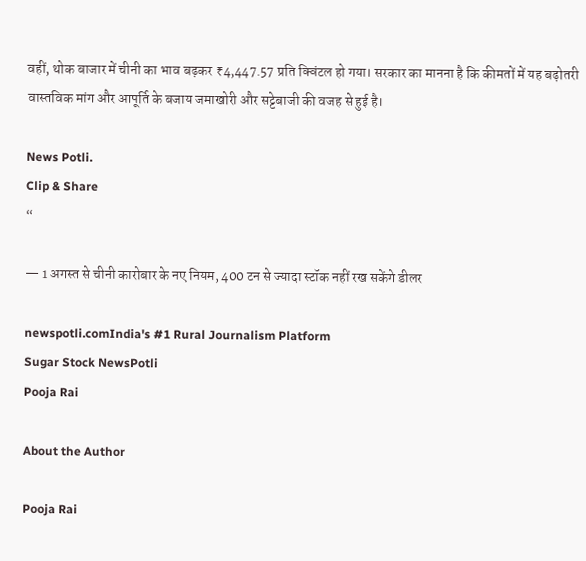वहीं, थोक बाजार में चीनी का भाव बढ़कर ₹4,447.57 प्रति क्विंटल हो गया। सरकार का मानना है कि कीमतों में यह बढ़ोतरी वास्तविक मांग और आपूर्ति के बजाय जमाखोरी और सट्टेबाजी की वजह से हुई है।

News Potli.
Clip & Share
“

— 1 अगस्त से चीनी कारोबार के नए नियम, 400 टन से ज्यादा स्टॉक नहीं रख सकेंगे डीलर

newspotli.comIndia's #1 Rural Journalism Platform
Sugar Stock NewsPotli
Pooja Rai

About the Author

Pooja Rai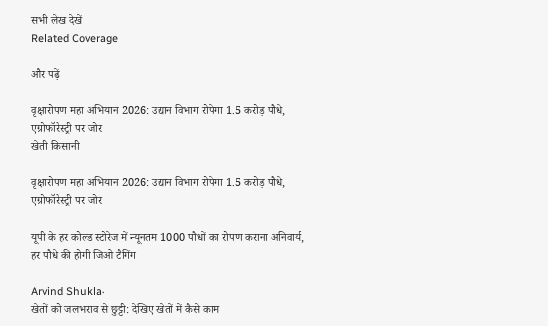सभी लेख देखें
Related Coverage

और पढ़ें

वृक्षारोपण महा अभियान 2026: उद्यान विभाग रोपेगा 1.5 करोड़ पौधे, एग्रोफॉरेस्ट्री पर जोर
खेती किसानी

वृक्षारोपण महा अभियान 2026: उद्यान विभाग रोपेगा 1.5 करोड़ पौधे, एग्रोफॉरेस्ट्री पर जोर

यूपी के हर कोल्ड स्टोरेज में न्यूनतम 1000 पौधों का रोपण कराना अनिवार्य, हर पौधे की होगी जिओ टैगिंग

Arvind Shukla·
खेतों को जलभराव से छुट्टी: देखिए खेतों में कैसे काम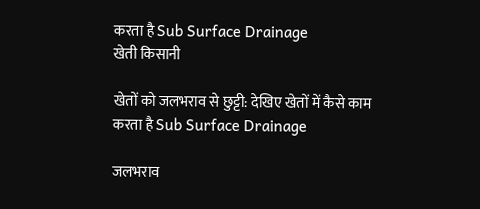करता है Sub Surface Drainage
खेती किसानी

खेतों को जलभराव से छुट्टी: देखिए खेतों में कैसे काम करता है Sub Surface Drainage

जलभराव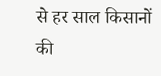से हर साल किसानों की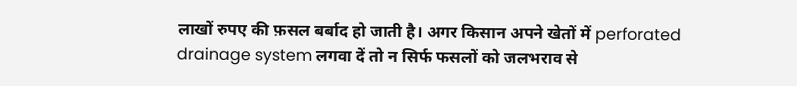लाखों रुपए की फ़सल बर्बाद हो जाती है। अगर किसान अपने खेतों में perforated drainage system लगवा दें तो न सिर्फ फसलों को जलभराव से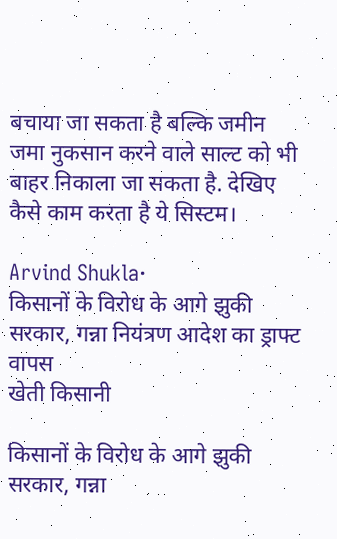बचाया जा सकता है बल्कि जमीन जमा नुकसान करने वाले साल्ट को भी बाहर निकाला जा सकता है. देखिए कैसे काम करता है ये सिस्टम।

Arvind Shukla·
किसानों के विरोध के आगे झुकी सरकार, गन्ना नियंत्रण आदेश का ड्राफ्ट वापस
खेती किसानी

किसानों के विरोध के आगे झुकी सरकार, गन्ना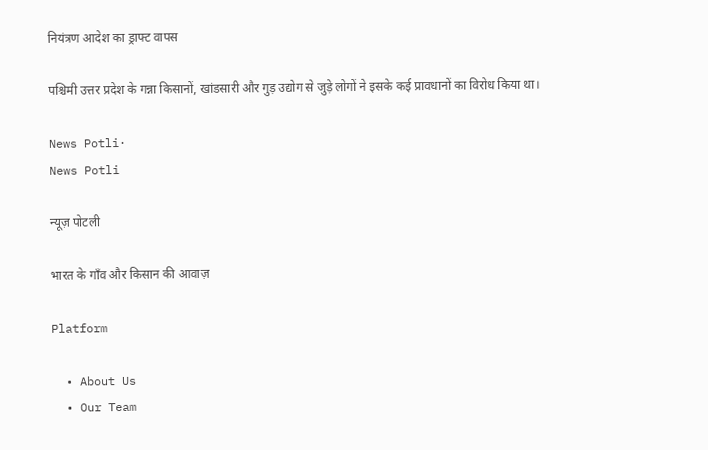नियंत्रण आदेश का ड्राफ्ट वापस

पश्चिमी उत्तर प्रदेश के गन्ना किसानों, खांडसारी और गुड़ उद्योग से जुड़े लोगों ने इसके कई प्रावधानों का विरोध किया था।

News Potli·
News Potli

न्यूज़ पोटली

भारत के गाँव और किसान की आवाज़

Platform

  • About Us
  • Our Team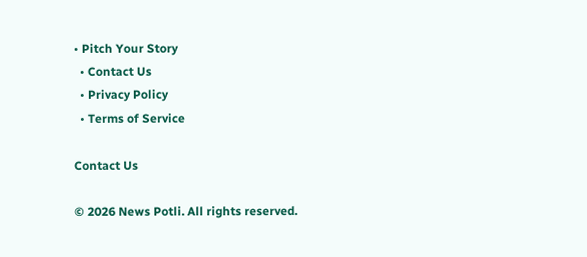• Pitch Your Story
  • Contact Us
  • Privacy Policy
  • Terms of Service

Contact Us

© 2026 News Potli. All rights reserved.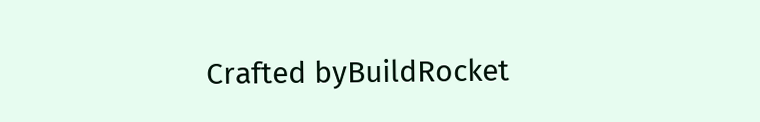Crafted byBuildRocket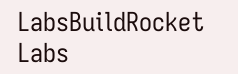LabsBuildRocket Labs